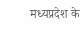मध्यप्रदेश के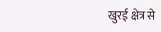खुरई क्षेत्र से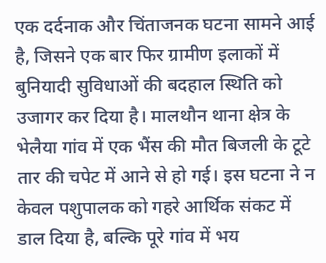एक दर्दनाक और चिंताजनक घटना सामने आई है, जिसने एक बार फिर ग्रामीण इलाकों में बुनियादी सुविधाओं की बदहाल स्थिति को उजागर कर दिया है। मालथौन थाना क्षेत्र के भेलैया गांव में एक भैंस की मौत बिजली के टूटे तार की चपेट में आने से हो गई। इस घटना ने न केवल पशुपालक को गहरे आर्थिक संकट में डाल दिया है, बल्कि पूरे गांव में भय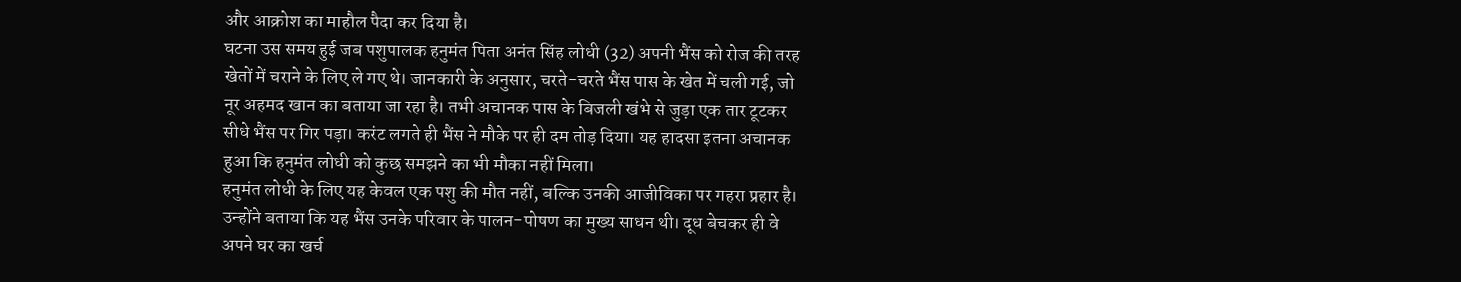और आक्रोश का माहौल पैदा कर दिया है।
घटना उस समय हुई जब पशुपालक हनुमंत पिता अनंत सिंह लोधी (32) अपनी भैंस को रोज की तरह खेतों में चराने के लिए ले गए थे। जानकारी के अनुसार, चरते-चरते भैंस पास के खेत में चली गई, जो नूर अहमद खान का बताया जा रहा है। तभी अचानक पास के बिजली खंभे से जुड़ा एक तार टूटकर सीधे भैंस पर गिर पड़ा। करंट लगते ही भैंस ने मौके पर ही दम तोड़ दिया। यह हादसा इतना अचानक हुआ कि हनुमंत लोधी को कुछ समझने का भी मौका नहीं मिला।
हनुमंत लोधी के लिए यह केवल एक पशु की मौत नहीं, बल्कि उनकी आजीविका पर गहरा प्रहार है। उन्होंने बताया कि यह भैंस उनके परिवार के पालन-पोषण का मुख्य साधन थी। दूध बेचकर ही वे अपने घर का खर्च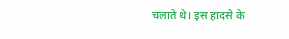चलाते थे। इस हादसे के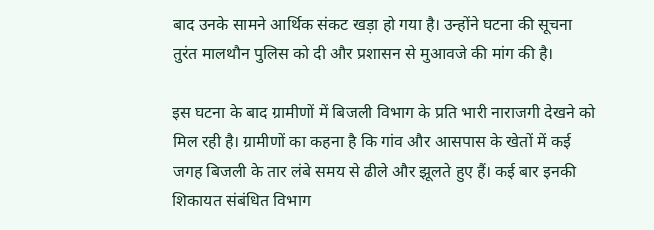बाद उनके सामने आर्थिक संकट खड़ा हो गया है। उन्होंने घटना की सूचना तुरंत मालथौन पुलिस को दी और प्रशासन से मुआवजे की मांग की है।

इस घटना के बाद ग्रामीणों में बिजली विभाग के प्रति भारी नाराजगी देखने को मिल रही है। ग्रामीणों का कहना है कि गांव और आसपास के खेतों में कई जगह बिजली के तार लंबे समय से ढीले और झूलते हुए हैं। कई बार इनकी शिकायत संबंधित विभाग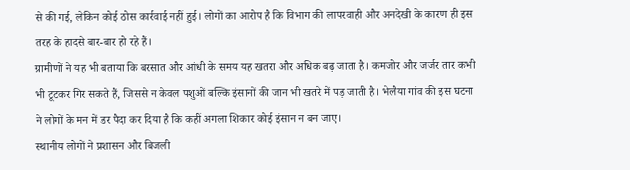से की गई, लेकिन कोई ठोस कार्रवाई नहीं हुई। लोगों का आरोप है कि विभाग की लापरवाही और अनदेखी के कारण ही इस तरह के हादसे बार-बार हो रहे हैं।
ग्रामीणों ने यह भी बताया कि बरसात और आंधी के समय यह खतरा और अधिक बढ़ जाता है। कमजोर और जर्जर तार कभी भी टूटकर गिर सकते हैं, जिससे न केवल पशुओं बल्कि इंसानों की जान भी खतरे में पड़ जाती है। भेलैया गांव की इस घटना ने लोगों के मन में डर पैदा कर दिया है कि कहीं अगला शिकार कोई इंसान न बन जाए।
स्थानीय लोगों ने प्रशासन और बिजली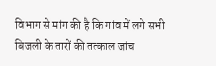विभाग से मांग की है कि गांव में लगे सभी बिजली के तारों की तत्काल जांच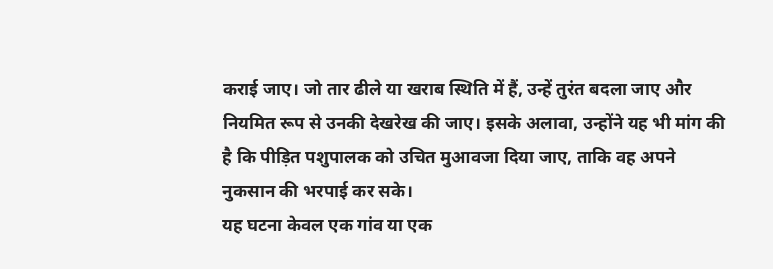कराई जाए। जो तार ढीले या खराब स्थिति में हैं, उन्हें तुरंत बदला जाए और नियमित रूप से उनकी देखरेख की जाए। इसके अलावा, उन्होंने यह भी मांग की है कि पीड़ित पशुपालक को उचित मुआवजा दिया जाए, ताकि वह अपने नुकसान की भरपाई कर सके।
यह घटना केवल एक गांव या एक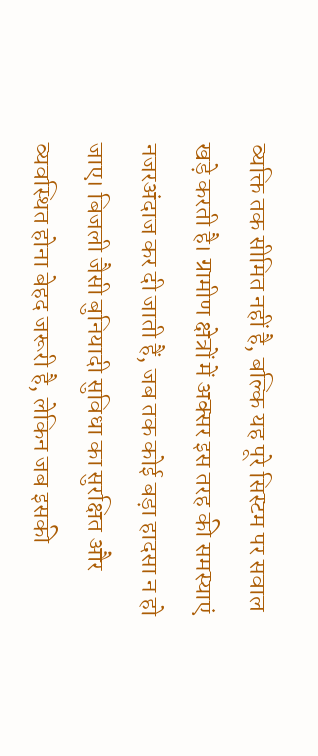व्यक्ति तक सीमित नहीं है, बल्कि यह पूरे सिस्टम पर सवाल खड़े करती है। ग्रामीण क्षेत्रों में अक्सर इस तरह की समस्याएं नजरअंदाज कर दी जाती हैं, जब तक कोई बड़ा हादसा न हो जाए। बिजली जैसी बुनियादी सुविधा का सुरक्षित और व्यवस्थित होना बेहद जरूरी है, लेकिन जब इसकी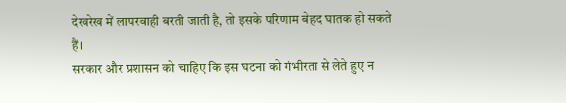देखरेख में लापरवाही बरती जाती है, तो इसके परिणाम बेहद घातक हो सकते हैं।
सरकार और प्रशासन को चाहिए कि इस घटना को गंभीरता से लेते हुए न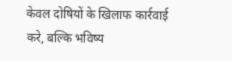केवल दोषियों के खिलाफ कार्रवाई करे, बल्कि भविष्य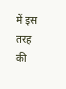में इस तरह की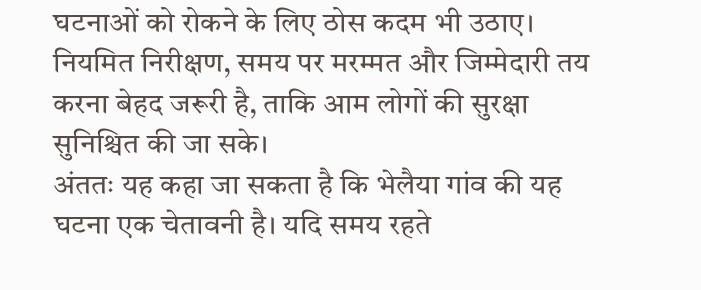घटनाओं को रोकने के लिए ठोस कदम भी उठाए। नियमित निरीक्षण, समय पर मरम्मत और जिम्मेदारी तय करना बेहद जरूरी है, ताकि आम लोगों की सुरक्षा सुनिश्चित की जा सके।
अंततः यह कहा जा सकता है कि भेलैया गांव की यह घटना एक चेतावनी है। यदि समय रहते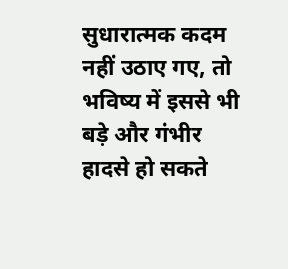सुधारात्मक कदम नहीं उठाए गए, तो भविष्य में इससे भी बड़े और गंभीर हादसे हो सकते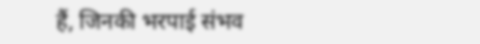हैं, जिनकी भरपाई संभव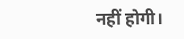नहीं होगी।